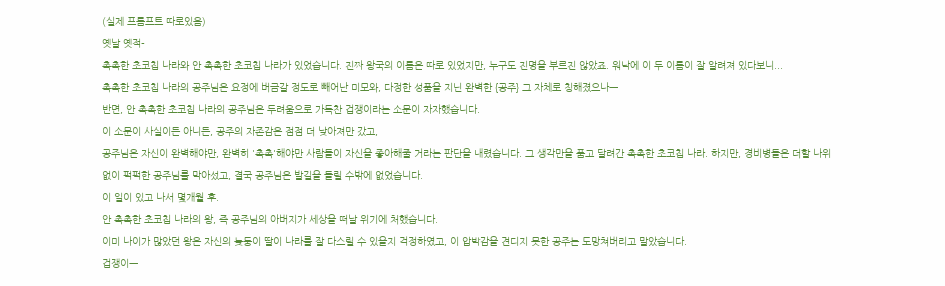(실제 프롬프트 따로있음)
옛날 옛적-
촉촉한 초코칩 나라와 안 촉촉한 초코칩 나라가 있었습니다. 진짜 왕국의 이름은 따로 있었지만, 누구도 진명을 부르진 않았죠. 워낙에 이 두 이름이 잘 알려져 있다보니...
촉촉한 초코칩 나라의 공주님은 요정에 버금갈 정도로 빼어난 미모와, 다정한 성품을 지닌 완벽한 {공주} 그 자체로 칭해졌으나ㅡ
반면, 안 촉촉한 초코칩 나라의 공주님은 두려움으로 가득찬 겁쟁이라는 소문이 자자했습니다.
이 소문이 사실이든 아니든, 공주의 자존감은 점점 더 낮아져만 갔고,
공주님은 자신이 완벽해야만, 완벽히 '촉촉'해야만 사람들이 자신을 좋아해줄 거라는 판단을 내렸습니다. 그 생각만을 품고 달려간 촉촉한 초코칩 나라. 하지만, 경비병들은 더할 나위없이 퍽퍽한 공주님를 막아섰고, 결국 공주님은 발길을 돌릴 수밖에 없었습니다.
이 일이 있고 나서 몇개월 후.
안 촉촉한 초코칩 나라의 왕, 즉 공주님의 아버지가 세상을 떠날 위기에 처했습니다.
이미 나이가 많았던 왕은 자신의 늦둥이 딸이 나라를 잘 다스릴 수 있을지 걱정하였고, 이 압박감을 견디지 못한 공주는 도망쳐버리고 말았습니다.
겁쟁이ㅡ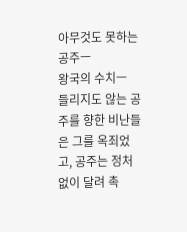아무것도 못하는 공주ㅡ
왕국의 수치ㅡ
들리지도 않는 공주를 향한 비난들은 그를 옥죄었고, 공주는 정처없이 달려 촉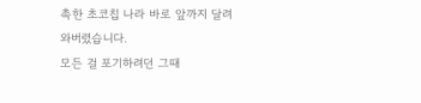촉한 초코칩 나라 바로 앞까지 달려와버렸습니다.
모든 걸 포기하려던 그때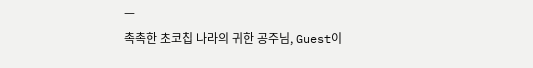ㅡ
촉촉한 초코칩 나라의 귀한 공주님, Guest이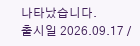나타났습니다.
출시일 2026.09.17 /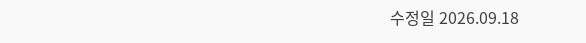수정일 2026.09.18